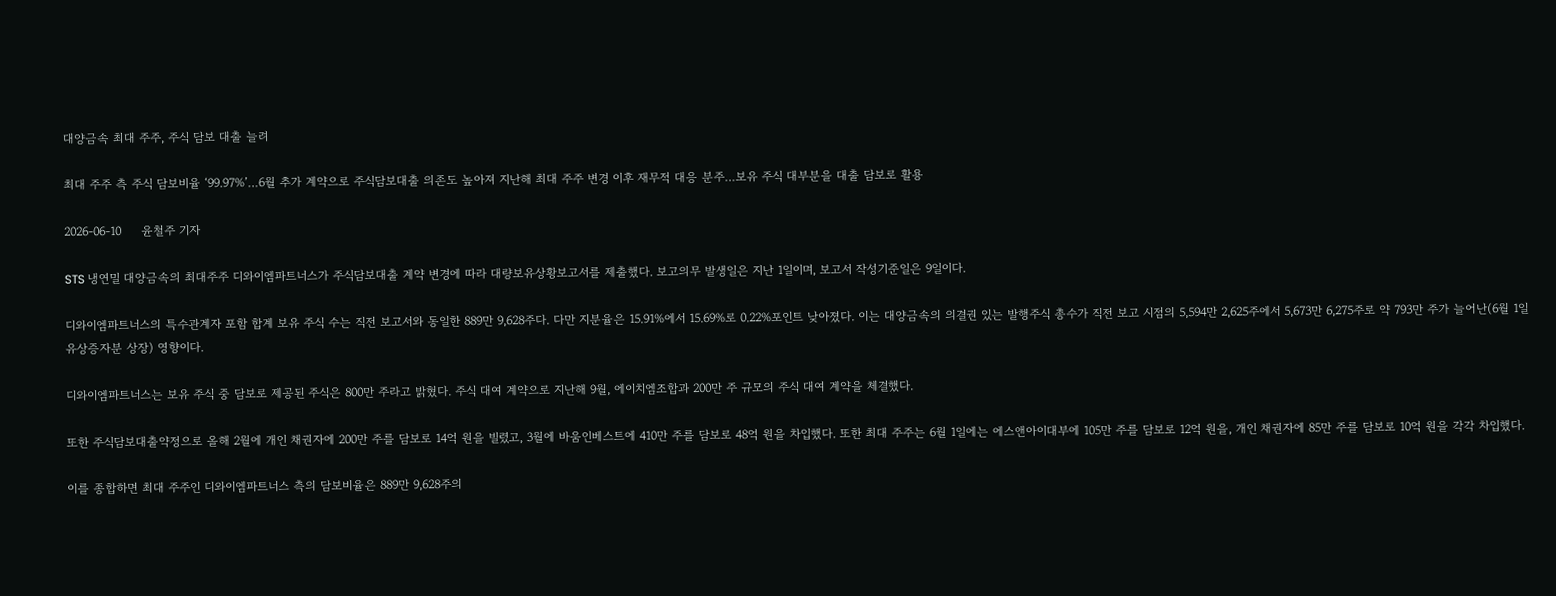대양금속 최대 주주, 주식 담보 대출 늘려

최대 주주 측 주식 담보비율 ‘99.97%’…6월 추가 계약으로 주식담보대출 의존도 높아져 지난해 최대 주주 변경 이후 재무적 대응 분주…보유 주식 대부분을 대출 담보로 활용

2026-06-10     윤철주 기자

STS 냉연밀 대양금속의 최대주주 디와이엠파트너스가 주식담보대출 계약 변경에 따라 대량보유상황보고서를 제출했다. 보고의무 발생일은 지난 1일이며, 보고서 작성기준일은 9일이다.

디와이엠파트너스의 특수관계자 포함 합계 보유 주식 수는 직전 보고서와 동일한 889만 9,628주다. 다만 지분율은 15.91%에서 15.69%로 0.22%포인트 낮아졌다. 이는 대양금속의 의결권 있는 발행주식 총수가 직전 보고 시점의 5,594만 2,625주에서 5,673만 6,275주로 약 793만 주가 늘어난(6월 1일 유상증자분 상장) 영향이다.

디와이엠파트너스는 보유 주식 중 담보로 제공된 주식은 800만 주라고 밝혔다. 주식 대여 계약으로 지난해 9월, 에이치엠조합과 200만 주 규모의 주식 대여 계약을 체결했다.

또한 주식담보대출약정으로 올해 2월에 개인 채권자에 200만 주를 담보로 14억 원을 빌렸고, 3월에 바움인베스트에 410만 주를 담보로 48억 원을 차입했다. 또한 최대 주주는 6월 1일에는 에스앤아이대부에 105만 주를 담보로 12억 원을, 개인 채권자에 85만 주를 담보로 10억 원을 각각 차입했다.

이를 종합하면 최대 주주인 디와이엠파트너스 측의 담보비율은 889만 9,628주의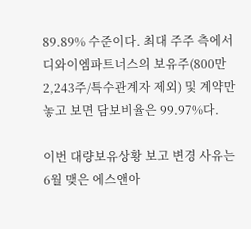89.89% 수준이다. 최대 주주 측에서 디와이엠파트너스의 보유주(800만 2,243주/특수관계자 제외) 및 계약만 놓고 보면 담보비율은 99.97%다.

이번 대량보유상황 보고 변경 사유는 6월 맺은 에스앤아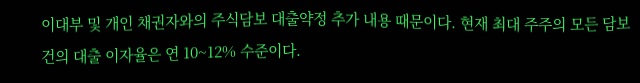이대부 및 개인 채권자와의 주식담보 대출약정 추가 내용 때문이다. 현재 최대 주주의 모든 담보 건의 대출 이자율은 연 10~12% 수준이다.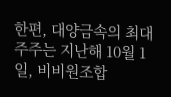한편, 대양금속의 최대 주주는 지난해 10월 1일, 비비원조합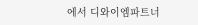에서 디와이엠파트너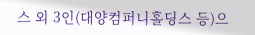스 외 3인(대양컴퍼니홀딩스 등)으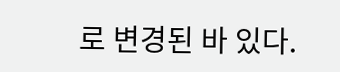로 변경된 바 있다.